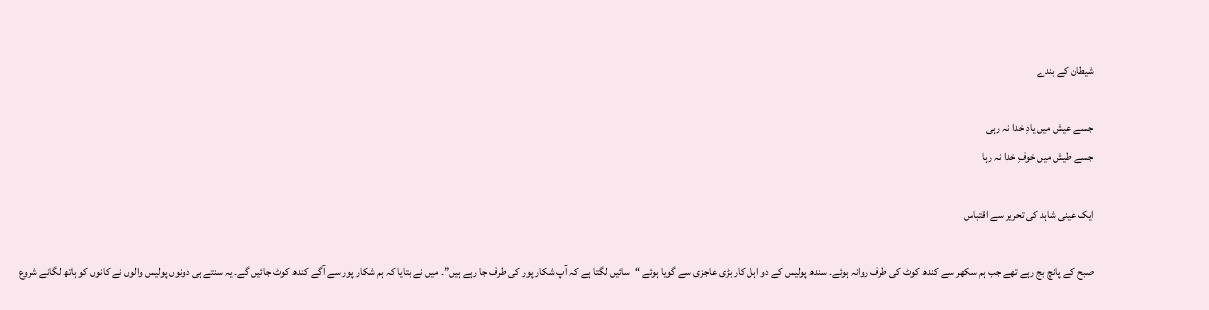شيطان کے بندے

جسے عيش ميں يادِ خدا نہ رہی
جسے طيش ميں خوفِ خدا نہ رہا

ايک عينی شاہد کی تحرير سے اقتباس

صبح کے پانچ بج رہے تھے جب ہم سکھر سے کندھ کوٹ کی طرف روانہ ہوئے۔ سندھ پولیس کے دو اہل کار بڑی عاجزی سے گویا ہوئے “سائیں لگتا ہے کہ آپ شکار پور کی طرف جا رہے ہیں”۔ میں نے بتایا کہ ہم شکار پور سے آگے کندھ کوٹ جائیں گے۔ یہ سنتے ہی دونوں پولیس والوں نے کانوں کو ہاتھ لگانے شروع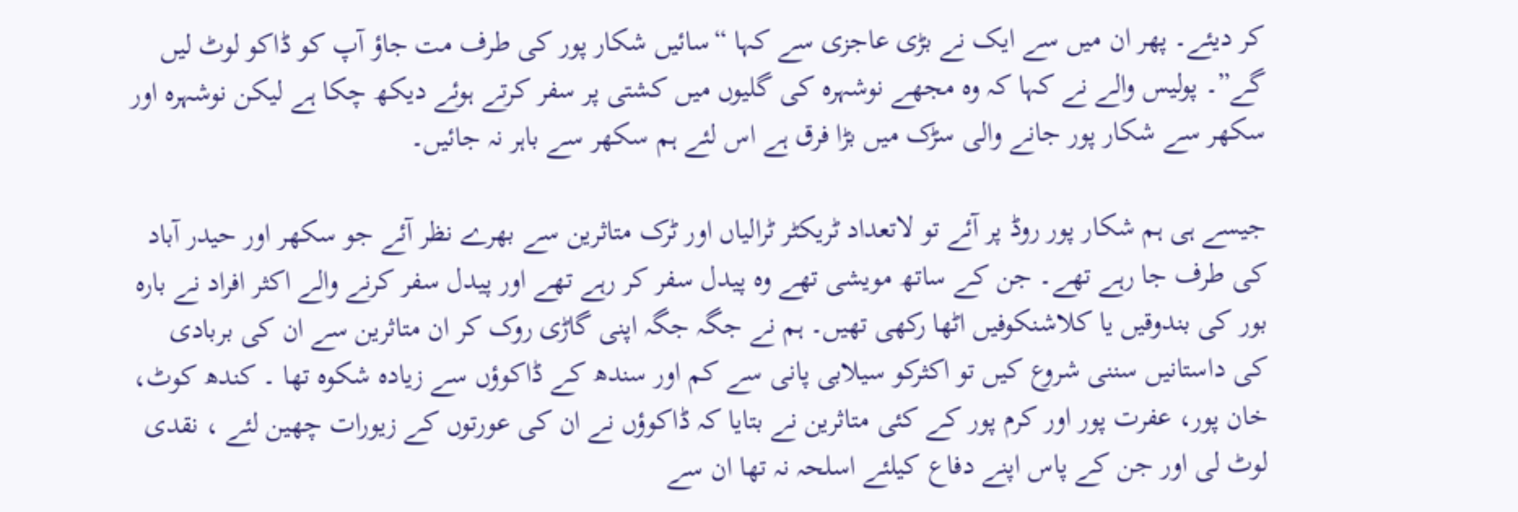کر دیئے۔ پھر ان میں سے ایک نے بڑی عاجزی سے کہا “سائیں شکار پور کی طرف مت جاؤ آپ کو ڈاکو لوٹ لیں گے”۔ پولیس والے نے کہا کہ وہ مجھے نوشہرہ کی گلیوں میں کشتی پر سفر کرتے ہوئے دیکھ چکا ہے لیکن نوشہرہ اور سکھر سے شکار پور جانے والی سڑک میں بڑا فرق ہے اس لئے ہم سکھر سے باہر نہ جائیں۔

جیسے ہی ہم شکار پور روڈ پر آئے تو لاتعداد ٹریکٹر ٹرالیاں اور ٹرک متاثرین سے بھرے نظر آئے جو سکھر اور حیدر آباد کی طرف جا رہے تھے۔ جن کے ساتھ مویشی تھے وہ پیدل سفر کر رہے تھے اور پیدل سفر کرنے والے اکثر افراد نے بارہ بور کی بندوقیں یا کلاشنکوفیں اٹھا رکھی تھیں۔ ہم نے جگہ جگہ اپنی گاڑی روک کر ان متاثرین سے ان کی بربادی کی داستانیں سننی شروع کیں تو اکثرکو سیلابی پانی سے کم اور سندھ کے ڈاکوؤں سے زیادہ شکوہ تھا ۔ کندھ کوٹ، خان پور، عفرت پور اور کرم پور کے کئی متاثرین نے بتایا کہ ڈاکوؤں نے ان کی عورتوں کے زیورات چھین لئے ، نقدی لوٹ لی اور جن کے پاس اپنے دفاع کیلئے اسلحہ نہ تھا ان سے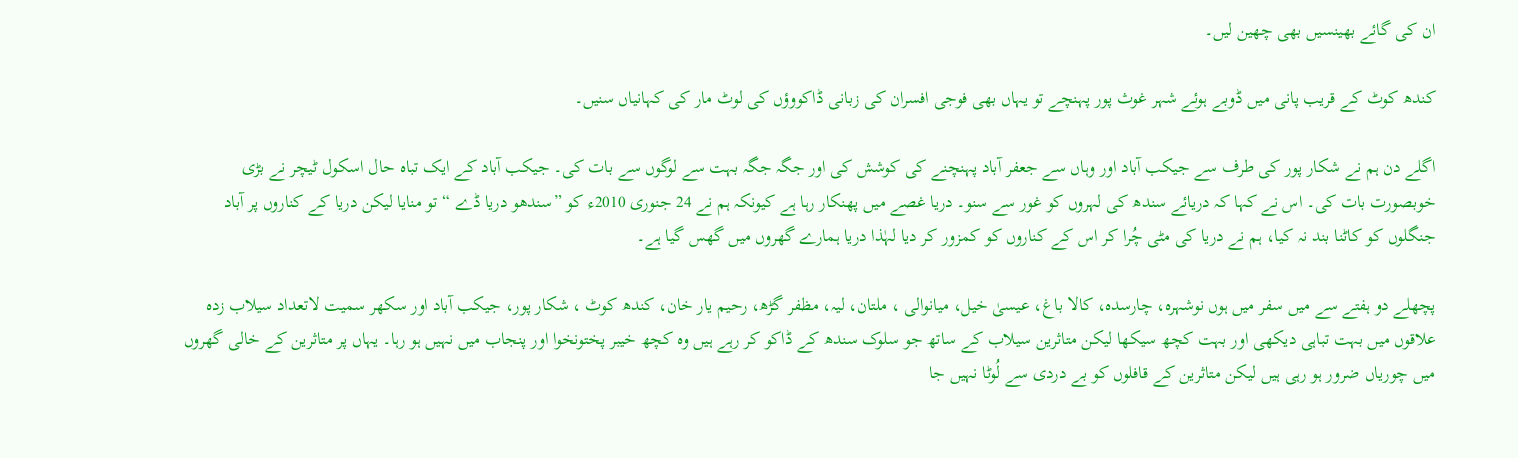ان کی گائے بھینسیں بھی چھین لیں۔

کندھ کوٹ کے قریب پانی میں ڈوبے ہوئے شہر غوث پور پہنچے تو یہاں بھی فوجی افسران کی زبانی ڈاکووؤں کی لوٹ مار کی کہانیاں سنیں۔

اگلے دن ہم نے شکار پور کی طرف سے جیکب آباد اور وہاں سے جعفر آباد پہنچنے کی کوشش کی اور جگہ جگہ بہت سے لوگوں سے بات کی۔ جیکب آباد کے ایک تباہ حال اسکول ٹیچر نے بڑی خوبصورت بات کی۔ اس نے کہا کہ دریائے سندھ کی لہروں کو غور سے سنو۔ دریا غصے میں پھنکار رہا ہے کیونکہ ہم نے 24 جنوری 2010ء کو ”سندھو دریا ڈے “ تو منایا لیکن دریا کے کناروں پر آباد جنگلوں کو کاٹنا بند نہ کیا، ہم نے دریا کی مٹی چُرا کر اس کے کناروں کو کمزور کر دیا لہٰذا دریا ہمارے گھروں میں گھس گیا ہے۔

پچھلے دو ہفتے سے میں سفر میں ہوں نوشہرہ، چارسدہ، کالا باغ، عیسیٰ خیل، میانوالی ، ملتان، لیہ، مظفر گڑھ، رحیم یار خان، کندھ کوٹ ، شکار پور، جیکب آباد اور سکھر سمیت لاتعداد سیلاب زدہ علاقوں میں بہت تباہی دیکھی اور بہت کچھ سیکھا لیکن متاثرین سیلاب کے ساتھ جو سلوک سندھ کے ڈاکو کر رہے ہیں وہ کچھ خیبر پختونخوا اور پنجاب میں نہیں ہو رہا۔ یہاں پر متاثرین کے خالی گھروں میں چوریاں ضرور ہو رہی ہیں لیکن متاثرین کے قافلوں کو بے دردی سے لُوٹا نہیں جا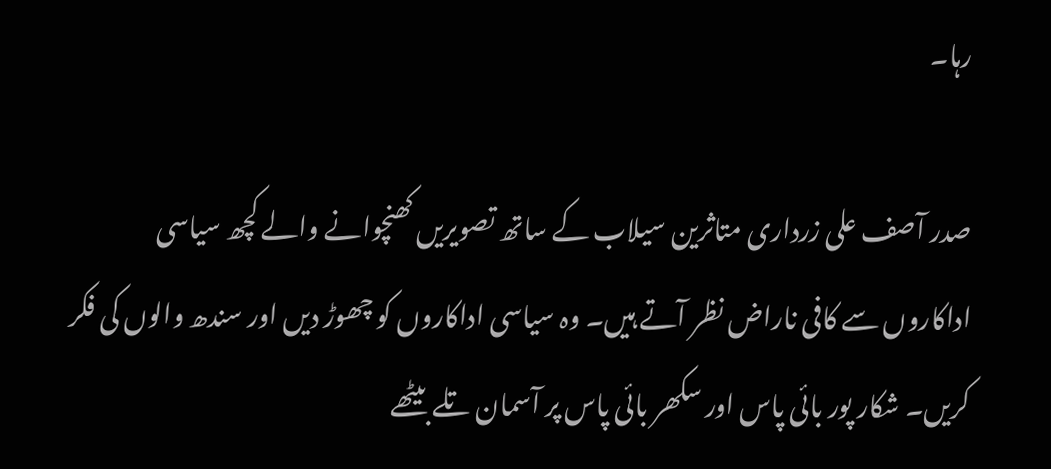رہا۔

صدر آصف علی زرداری متاثرین سیلاب کے ساتھ تصویریں کھنچوانے والے کچھ سیاسی اداکاروں سے کافی ناراض نظر آتے ہیں۔ وہ سیاسی اداکاروں کو چھوڑ دیں اور سندھ والوں کی فکر کریں۔ شکار پور بائی پاس اور سکھر بائی پاس پر آسمان تلے بیٹھے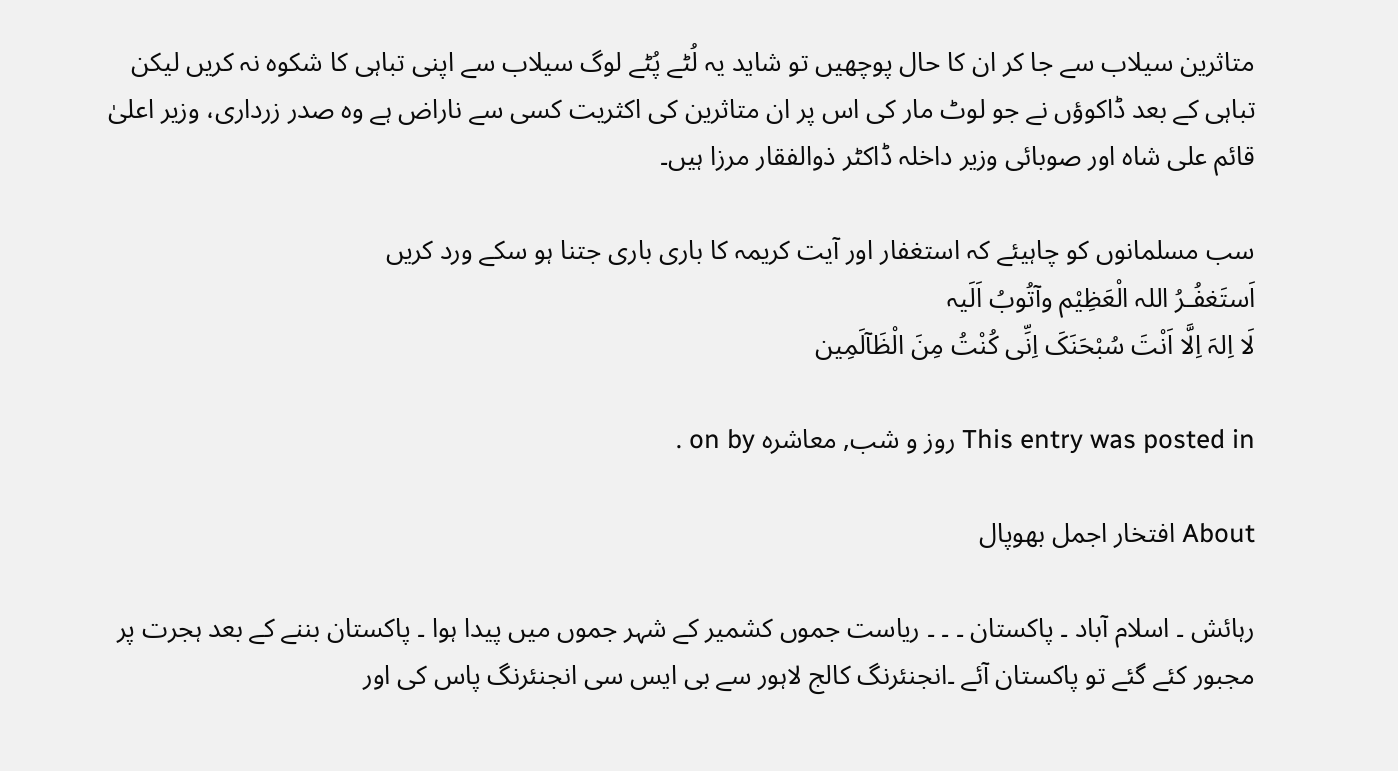متاثرین سیلاب سے جا کر ان کا حال پوچھیں تو شاید یہ لُٹے پُٹے لوگ سیلاب سے اپنی تباہی کا شکوہ نہ کریں لیکن تباہی کے بعد ڈاکوؤں نے جو لوٹ مار کی اس پر ان متاثرین کی اکثریت کسی سے ناراض ہے وہ صدر زرداری، وزیر اعلیٰ قائم علی شاہ اور صوبائی وزیر داخلہ ڈاکٹر ذوالفقار مرزا ہیں۔

سب مسلمانوں کو چاہيئے کہ استغفار اور آيت کريمہ کا باری باری جتنا ہو سکے ورد کريں
اَستَغفُـرُ اللہ الْعَظِيْم وآتُوبُ اَلَيہ
لَا اِلہَ اِلَّا اَنْتَ سُبْحَنَکَ اِنِّی کُنْتُ مِنَ الْظَآلَمِين

This entry was posted in روز و شب, معاشرہ on by .

About افتخار اجمل بھوپال

رہائش ۔ اسلام آباد ۔ پاکستان ۔ ۔ ۔ ریاست جموں کشمیر کے شہر جموں میں پیدا ہوا ۔ پاکستان بننے کے بعد ہجرت پر مجبور کئے گئے تو پاکستان آئے ۔انجنئرنگ کالج لاہور سے بی ایس سی انجنئرنگ پاس کی اور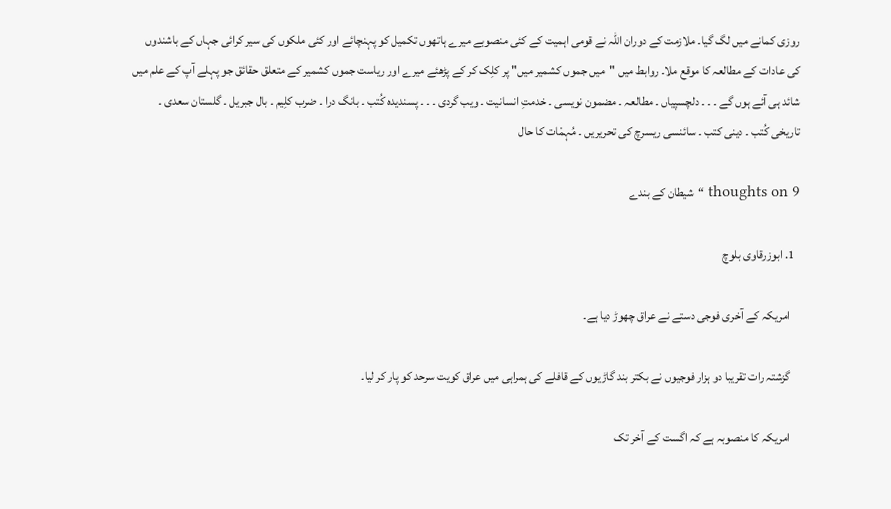روزی کمانے میں لگ گیا۔ ملازمت کے دوران اللہ نے قومی اہمیت کے کئی منصوبے میرے ہاتھوں تکمیل کو پہنچائے اور کئی ملکوں کی سیر کرائی جہاں کے باشندوں کی عادات کے مطالعہ کا موقع ملا۔ روابط میں "میں جموں کشمیر میں" پر کلِک کر کے پڑھئے میرے اور ریاست جموں کشمیر کے متعلق حقائق جو پہلے آپ کے علم میں شائد ہی آئے ہوں گے ۔ ۔ ۔ دلچسپیاں ۔ مطالعہ ۔ مضمون نویسی ۔ خدمتِ انسانیت ۔ ویب گردی ۔ ۔ ۔ پسندیدہ کُتب ۔ بانگ درا ۔ ضرب کلِیم ۔ بال جبریل ۔ گلستان سعدی ۔ تاریخی کُتب ۔ دینی کتب ۔ سائنسی ریسرچ کی تحریریں ۔ مُہمْات کا حال

9 thoughts on “شيطان کے بندے

  1. ابوزرقاوی بلوچ

    امریکہ کے آخری فوجی دستے نے عراق چھوڑ دیا ہے۔

    گزشتہ رات تقریبا دو ہزار فوجیوں نے بکتر بند گاڑیوں کے قافلے کی ہمراہی میں عراق کویت سرحد کو پار کر لیا۔

    امریکہ کا منصوبہ ہے کہ اگست کے آخر تک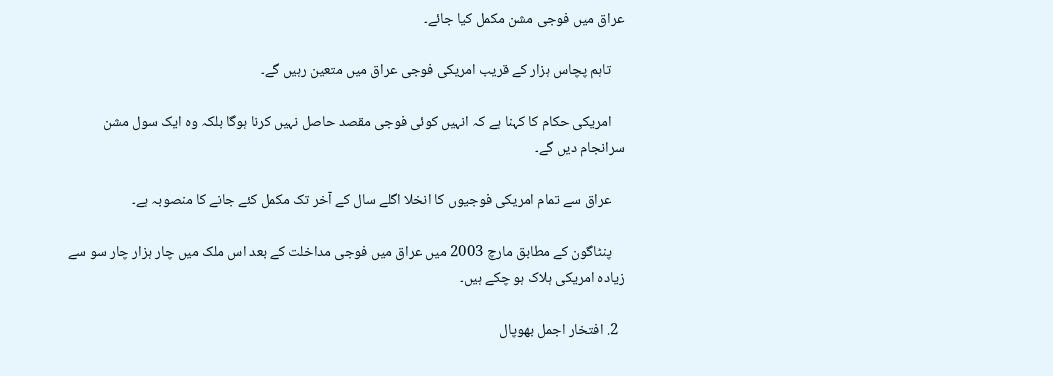عراق میں فوجی مشن مکمل کیا جائے۔

    تاہم پچاس ہزار کے قریب امریکی فوجی عراق میں متعین رہیں گے۔

    امریکی حکام کا کہنا ہے کہ انہیں کوئی فوجی مقصد حاصل نہیں کرنا ہوگا بلکہ وہ ایک سول مشن سرانجام دیں گے۔

    عراق سے تمام امریکی فوجیوں کا انخلا اگلے سال کے آخر تک مکمل کئے جانے کا منصوبہ ہے۔

    پنٹاگون کے مطابق مارچ 2003 میں عراق میں فوجی مداخلت کے بعد اس ملک میں چار ہزار چار سو سے زیادہ امریکی ہلاک ہو چکے ہیں۔

  2. افتخار اجمل بھوپال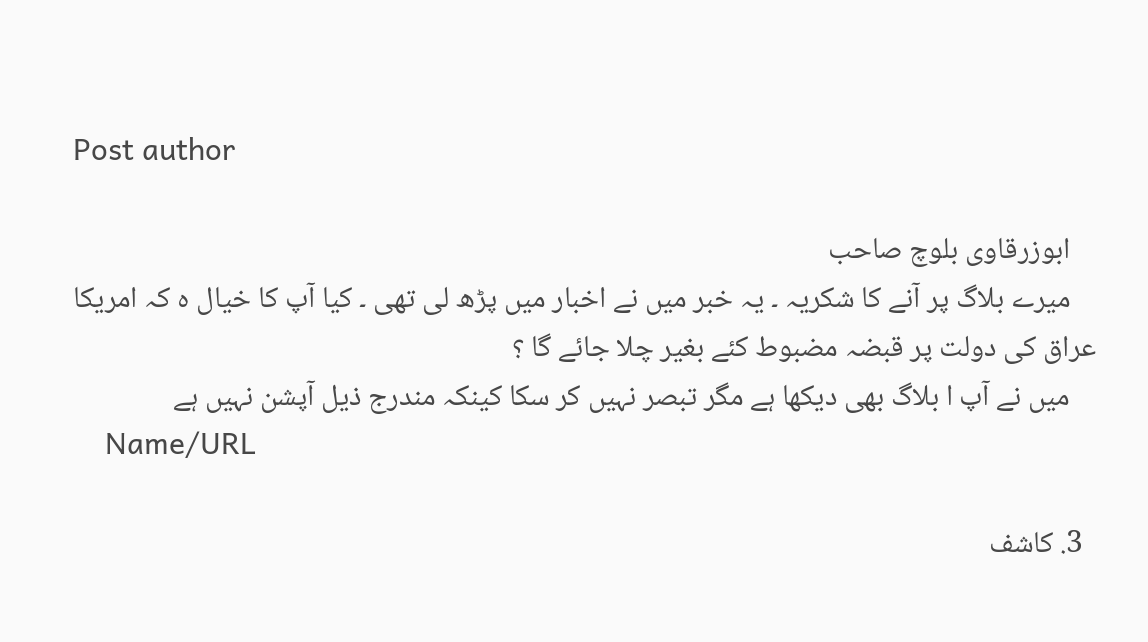Post author

    ابوزرقاوی بلوچ صاحب
    ميرے بلاگ پر آنے کا شکريہ ۔ يہ خبر ميں نے اخبار ميں پڑھ لی تھی ۔ کيا آپ کا خيال ہ کہ امريکا عراق کی دولت پر قبضہ مضبوط کئے بغير چلا جائے گا ؟
    ميں نے آپ ا بلاگ بھی ديکھا ہے مگر تبصر نہيں کر سکا کينکہ مندرج ذيل آپشن نہيں ہے
    Name/URL

  3. کاشف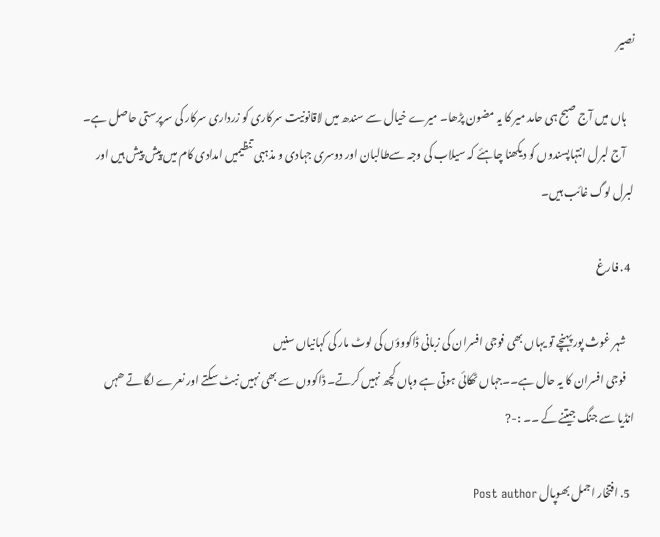نصیر

    ہاں میں آج صبح ہی حامد میر کا یہ مضون پڑھا۔ میرے خیال سے سندھ میں لاقانونیت سرکاری کو زرداری سرکار کی سرپرستی حاصل ہے۔
    آج لبرل انتہاپسندوں کو دیکھنا چاہئے کہ سیلاب کی وجہ سےطالبان اور دوسری جہادی و مذہبی تنظیمیں امدادی کام میں پیش پیش ہیں اور لبرل لوگ غائب ہیں۔

  4. فارغ

    شہر غوث پور پہنچے تو یہاں بھی فوجی افسران کی زبانی ڈاکووؤں کی لوٹ مار کی کہانیاں سنیں
    فوجی افسران کا یہ حال ہے۔۔جہاں ٹھکائی ہوتی ہے وہاں کچھ نہیں کرتے۔ ڈاکووں سے بھی نہیں نبٹ سکتے اور نعرے لگا تے ھہں انڈیا سے جنگ جیتنے کے ۔۔ :-?

  5. افتخار اجمل بھوپال Post author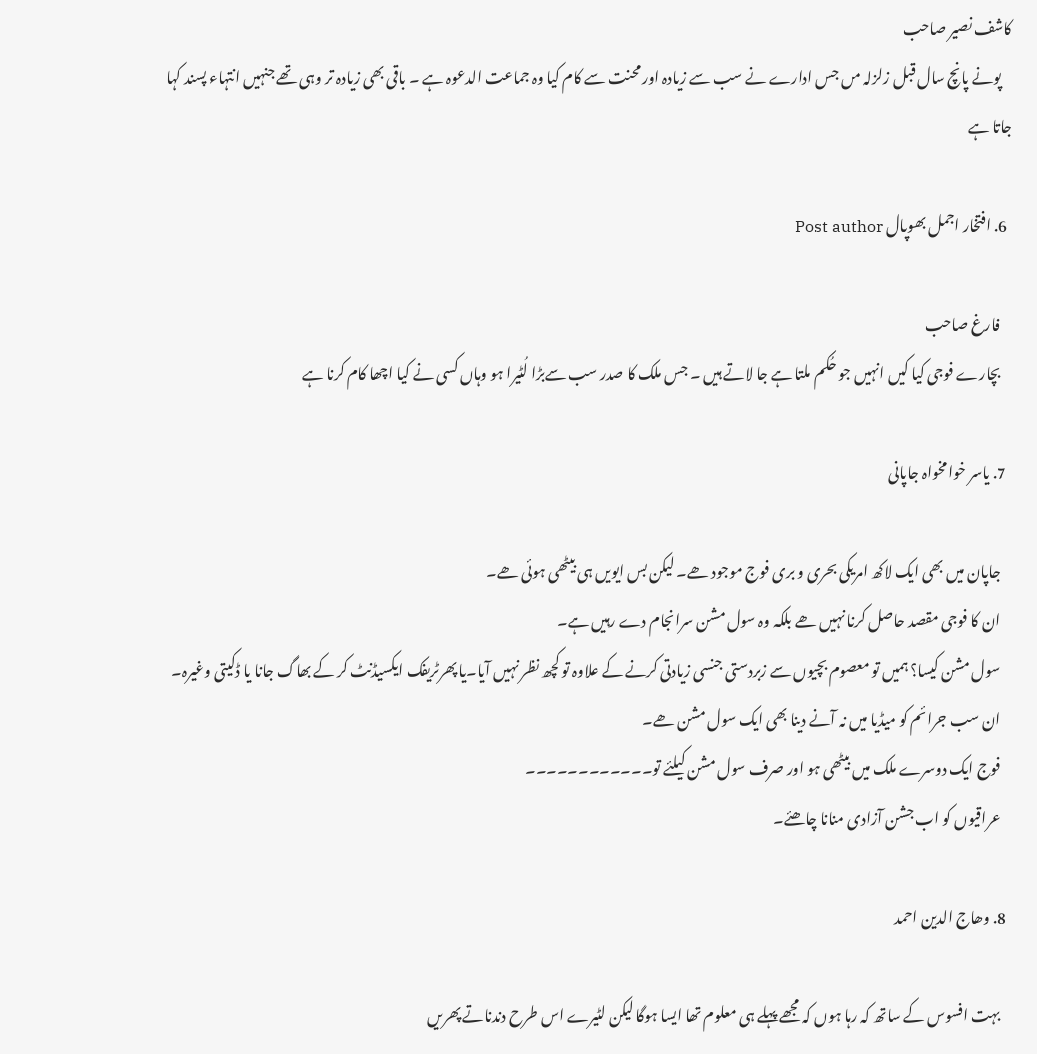کاشف نصير صاحب
    پونے پانچ سال قبل زلزلہ مں جس ادارے نے سب سے زيادہ اور محنت سے کام کيا وہ جماعت الدعوہ ہے ۔ باقی بھی زيادہ تر وہی تھے جنہيں انتہاء پسند کہا جاتا ہے

  6. افتخار اجمل بھوپال Post author

    فارغ صاحب
    بچارے فوجی کيا کيں انہيں جو حُکم ملتا ہے جا لاتے ہيں ۔ جس ملک کا صدر سب سےبڑا لُٹيرا ہو وہاں کسی نے کيا اچھا کام کرنا ہے

  7. یاسر خوامخواہ جاپانی

    جاپان میں بھی ایک لاکھ امریکی بحری و بری فوج موجود ھے۔ لیکن بس ایویں ہی بیٹھی ہوئی ھے۔
    ان کا فوجی مقصد حاصل کرنا نہیں ھے بلکہ وہ سول مشن سرانجام دے رہیں ہے۔
    سول مشن کیسا؟ ہمیں تو معصوم بچیوں سے زبردستی جنسی زیادتی کرنے کے علاوہ تو کچھ نظر نہیں آیا۔یا پھرٹریفک ایکسیڈنٹ کر کے بھاگ جانا یا ڈکیتی وغیرہ۔
    ان سب جرائم کو میڈیا میں نہ آنے دینا بھی ایک سول مشن ھے۔
    فوج ایک دوسرے ملک میں بیٹھی ہو اور صرف سول مشن کیلئے تو۔۔۔۔۔۔۔۔۔۔۔۔
    عراقیوں کو اب جشن آزادی منانا چاھئے۔

  8. وھاج الدین احمد

    بہت افسوس کے ساتھ کہ رہا ہوں کہ مجھے پہلے ہی معلوم تھا ایسا ہوگا لیکن لٹیرے اس طرح دندناتے پھریں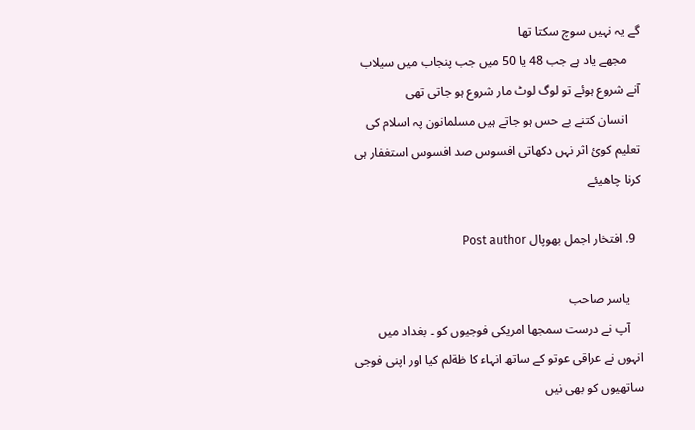گے یہ نہیں سوچ سکتا تھا
    مجھے یاد ہے جب 48 یا 50 میں جب پنجاب میں سیلاب آنے شروع ہوئے تو لوگ لوٹ مار شروع ہو جاتی تھی
    انسان کتنے بے حس ہو جاتے ہیں مسلمانون پہ اسلام کی تعلیم کوئ اثر نہں دکھاتی افسوس صد افسوس استغفار ہی کرنا چاھیئے

  9. افتخار اجمل بھوپال Post author

    ياسر صاحب
    آپ نے درست سمجھا امريکی فوجيوں کو ۔ بغداد ميں انہوں نے عراقی عوتو کے ساتھ انہاء کا ظةلم کيا اور اپنی فوجی ساتھيوں کو بھی نيں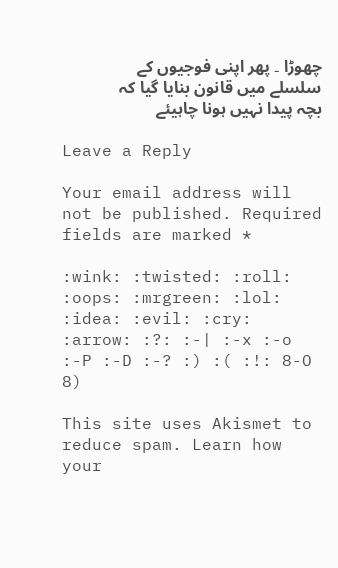چھوڑا ۔ پھر اپنی فوجيوں کے سلسلے ميں قانون بنايا گيا کہ بچہ پيدا نہيں ہونا چاہيئے

Leave a Reply

Your email address will not be published. Required fields are marked *

:wink: :twisted: :roll: :oops: :mrgreen: :lol: :idea: :evil: :cry: :arrow: :?: :-| :-x :-o :-P :-D :-? :) :( :!: 8-O 8)

This site uses Akismet to reduce spam. Learn how your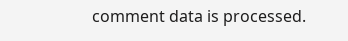comment data is processed.